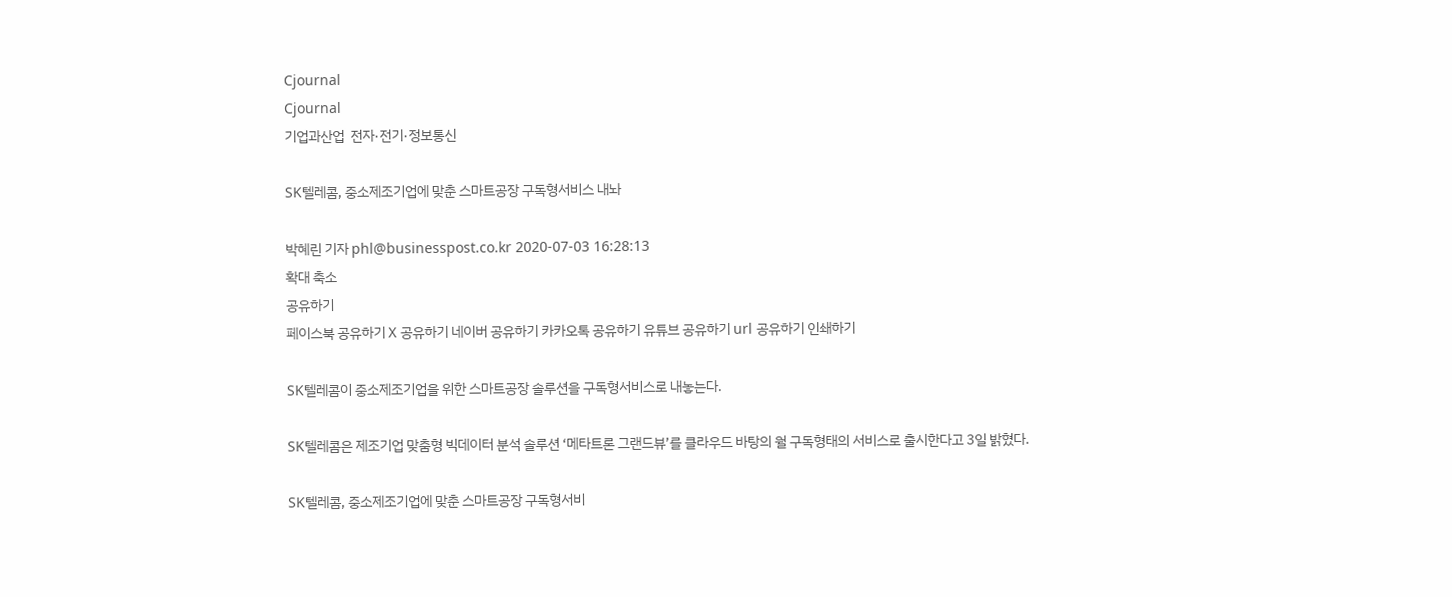Cjournal
Cjournal
기업과산업  전자·전기·정보통신

SK텔레콤, 중소제조기업에 맞춘 스마트공장 구독형서비스 내놔

박혜린 기자 phl@businesspost.co.kr 2020-07-03 16:28:13
확대 축소
공유하기
페이스북 공유하기 X 공유하기 네이버 공유하기 카카오톡 공유하기 유튜브 공유하기 url 공유하기 인쇄하기

SK텔레콤이 중소제조기업을 위한 스마트공장 솔루션을 구독형서비스로 내놓는다.

SK텔레콤은 제조기업 맞춤형 빅데이터 분석 솔루션 ‘메타트론 그랜드뷰’를 클라우드 바탕의 월 구독형태의 서비스로 출시한다고 3일 밝혔다.

SK텔레콤, 중소제조기업에 맞춘 스마트공장 구독형서비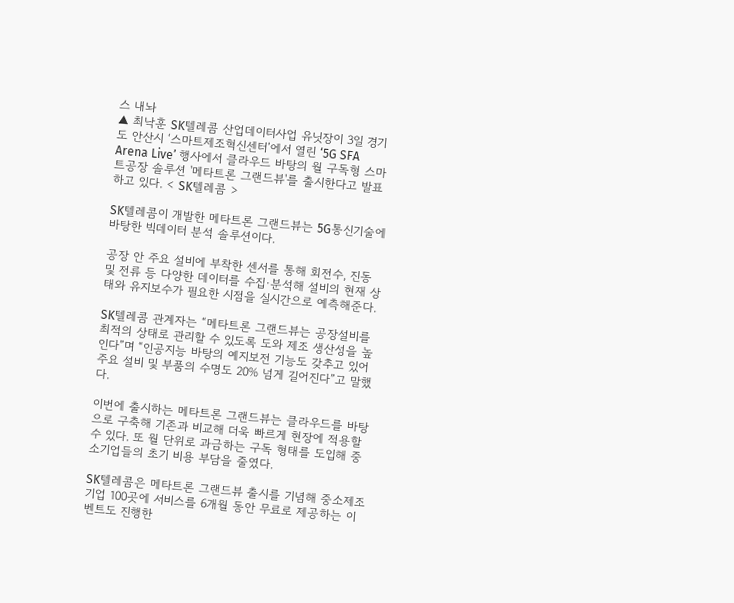스 내놔
▲ 최낙훈 SK텔레콤 산업데이터사업 유닛장이 3일 경기도 안산시 ‘스마트제조혁신센터’에서 열린 ‘5G SFA Arena Live’ 행사에서 클라우드 바탕의 월 구독형 스마트공장 솔루션 '메타트론 그랜드뷰'를 출시한다고 발표하고 있다. < SK텔레콤 >

SK텔레콤이 개발한 메타트론 그랜드뷰는 5G통신기술에 바탕한 빅데이터 분석 솔루션이다.

공장 안 주요 설비에 부착한 센서를 통해 회전수, 진동 및 전류 등 다양한 데이터를 수집·분석해 설비의 현재 상태와 유지보수가 필요한 시점을 실시간으로 예측해준다.

SK텔레콤 관계자는 “메타트론 그랜드뷰는 공장설비를 최적의 상태로 관리할 수 있도록 도와 제조 생산성을 높인다”며 “인공지능 바탕의 예지보전 기능도 갖추고 있어 주요 설비 및 부품의 수명도 20% 넘게 길어진다”고 말했다.

이번에 출시하는 메타트론 그랜드뷰는 클라우드를 바탕으로 구축해 기존과 비교해 더욱 빠르게 현장에 적용할 수 있다. 또 월 단위로 과금하는 구독 형태를 도입해 중소기업들의 초기 비용 부담을 줄였다.

SK텔레콤은 메타트론 그랜드뷰 출시를 기념해 중소제조기업 100곳에 서비스를 6개월 동안 무료로 제공하는 이벤트도 진행한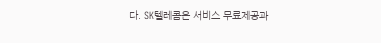다. SK텔레콤은 서비스 무료제공과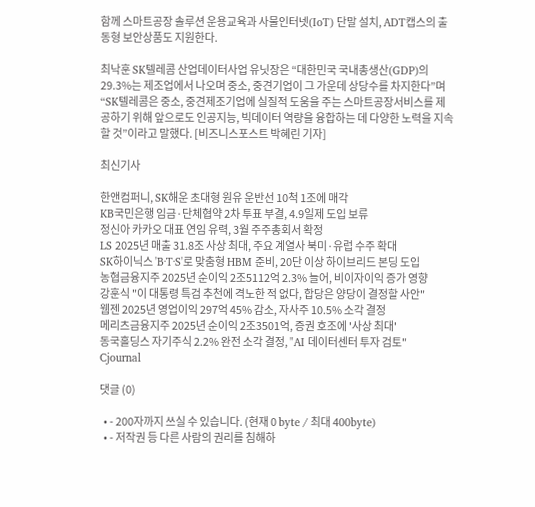함께 스마트공장 솔루션 운용교육과 사물인터넷(IoT) 단말 설치, ADT캡스의 출동형 보안상품도 지원한다.

최낙훈 SK텔레콤 산업데이터사업 유닛장은 “대한민국 국내총생산(GDP)의 29.3%는 제조업에서 나오며 중소, 중견기업이 그 가운데 상당수를 차지한다”며 “SK텔레콤은 중소, 중견제조기업에 실질적 도움을 주는 스마트공장서비스를 제공하기 위해 앞으로도 인공지능, 빅데이터 역량을 융합하는 데 다양한 노력을 지속할 것”이라고 말했다. [비즈니스포스트 박혜린 기자]

최신기사

한앤컴퍼니, SK해운 초대형 원유 운반선 10척 1조에 매각
KB국민은행 임금·단체협약 2차 투표 부결, 4.9일제 도입 보류
정신아 카카오 대표 연임 유력, 3월 주주총회서 확정
LS 2025년 매출 31.8조 사상 최대, 주요 계열사 북미·유럽 수주 확대
SK하이닉스 'B·T·S'로 맞춤형 HBM 준비, 20단 이상 하이브리드 본딩 도입
농협금융지주 2025년 순이익 2조5112억 2.3% 늘어, 비이자이익 증가 영향
강훈식 "이 대통령 특검 추천에 격노한 적 없다, 합당은 양당이 결정할 사안"
웹젠 2025년 영업이익 297억 45% 감소, 자사주 10.5% 소각 결정
메리츠금융지주 2025년 순이익 2조3501억, 증권 호조에 '사상 최대'
동국홀딩스 자기주식 2.2% 완전 소각 결정, "AI 데이터센터 투자 검토"
Cjournal

댓글 (0)

  • - 200자까지 쓰실 수 있습니다. (현재 0 byte / 최대 400byte)
  • - 저작권 등 다른 사람의 권리를 침해하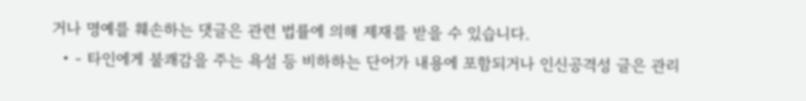거나 명예를 훼손하는 댓글은 관련 법률에 의해 제재를 받을 수 있습니다.
  • - 타인에게 불쾌감을 주는 욕설 등 비하하는 단어가 내용에 포함되거나 인신공격성 글은 관리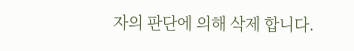자의 판단에 의해 삭제 합니다.